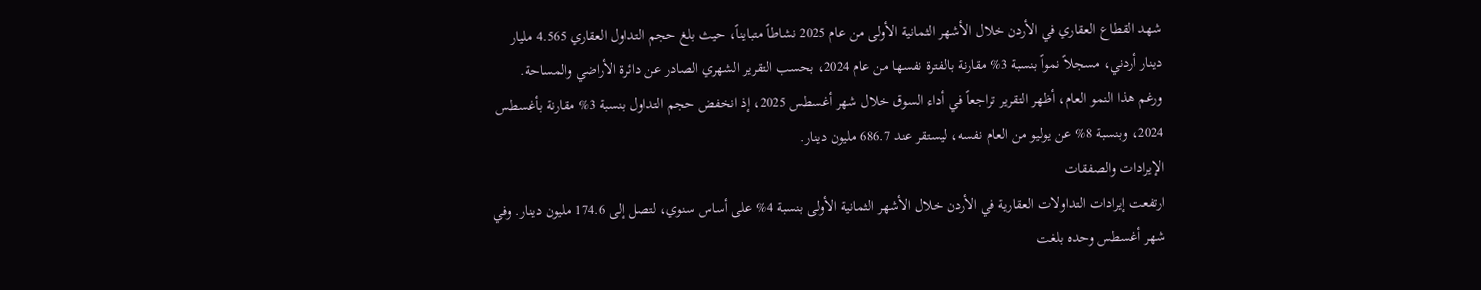شهد القطاع العقاري في الأردن خلال الأشهر الثمانية الأولى من عام 2025 نشاطاً متبايناً، حيث بلغ حجم التداول العقاري 4.565 مليار دينار أردني، مسجلاً نمواً بنسبة 3% مقارنة بالفترة نفسها من عام 2024، بحسب التقرير الشهري الصادر عن دائرة الأراضي والمساحة.
ورغم هذا النمو العام، أظهر التقرير تراجعاً في أداء السوق خلال شهر أغسطس 2025، إذ انخفض حجم التداول بنسبة 3% مقارنة بأغسطس 2024، وبنسبة 8% عن يوليو من العام نفسه، ليستقر عند 686.7 مليون دينار.
الإيرادات والصفقات
ارتفعت إيرادات التداولات العقارية في الأردن خلال الأشهر الثمانية الأولى بنسبة 4% على أساس سنوي، لتصل إلى 174.6 مليون دينار. وفي شهر أغسطس وحده بلغت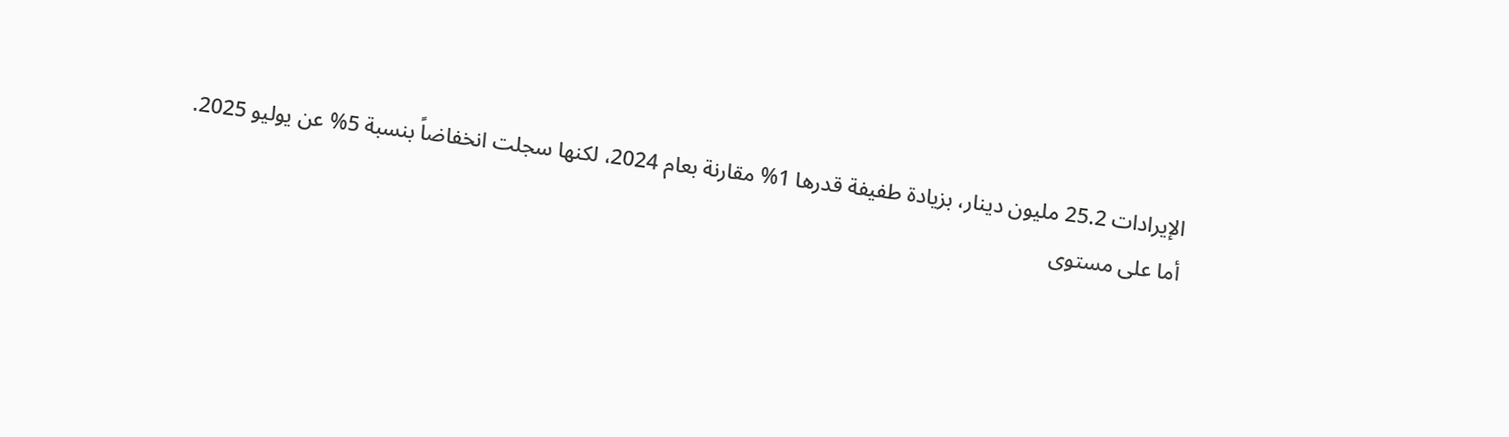الإيرادات 25.2 مليون دينار، بزيادة طفيفة قدرها 1% مقارنة بعام 2024، لكنها سجلت انخفاضاً بنسبة 5% عن يوليو 2025.
أما على مستوى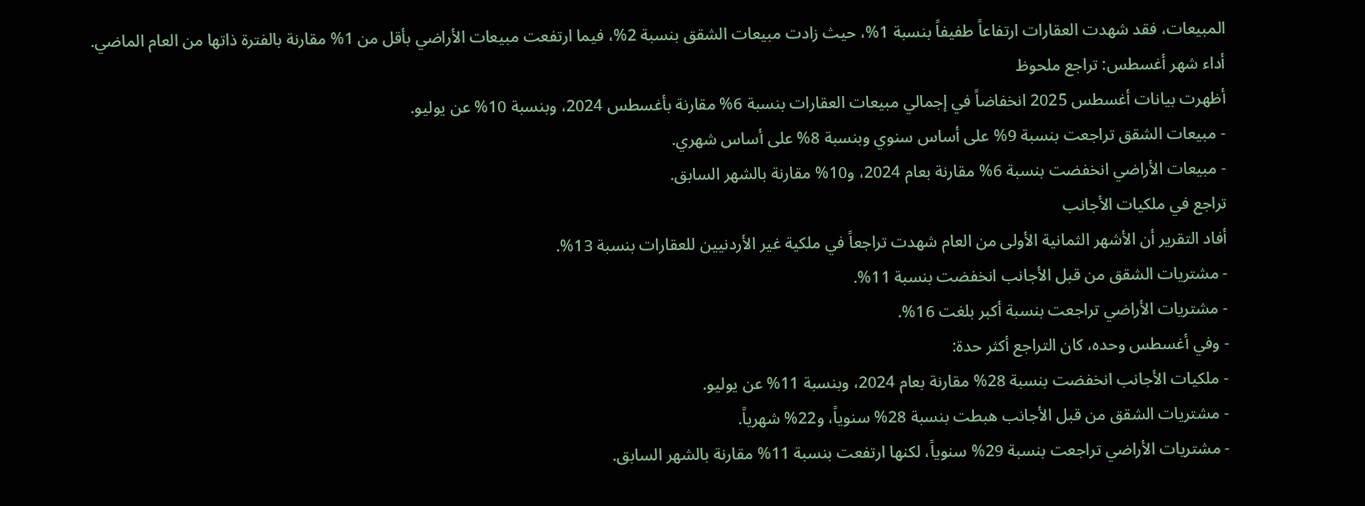المبيعات، فقد شهدت العقارات ارتفاعاً طفيفاً بنسبة 1%، حيث زادت مبيعات الشقق بنسبة 2%، فيما ارتفعت مبيعات الأراضي بأقل من 1% مقارنة بالفترة ذاتها من العام الماضي.
أداء شهر أغسطس: تراجع ملحوظ
أظهرت بيانات أغسطس 2025 انخفاضاً في إجمالي مبيعات العقارات بنسبة 6% مقارنة بأغسطس 2024، وبنسبة 10% عن يوليو.
- مبيعات الشقق تراجعت بنسبة 9% على أساس سنوي وبنسبة 8% على أساس شهري.
- مبيعات الأراضي انخفضت بنسبة 6% مقارنة بعام 2024، و10% مقارنة بالشهر السابق.
تراجع في ملكيات الأجانب
أفاد التقرير أن الأشهر الثمانية الأولى من العام شهدت تراجعاً في ملكية غير الأردنيين للعقارات بنسبة 13%.
- مشتريات الشقق من قبل الأجانب انخفضت بنسبة 11%.
- مشتريات الأراضي تراجعت بنسبة أكبر بلغت 16%.
- وفي أغسطس وحده، كان التراجع أكثر حدة:
- ملكيات الأجانب انخفضت بنسبة 28% مقارنة بعام 2024، وبنسبة 11% عن يوليو.
- مشتريات الشقق من قبل الأجانب هبطت بنسبة 28% سنوياً، و22% شهرياً.
- مشتريات الأراضي تراجعت بنسبة 29% سنوياً، لكنها ارتفعت بنسبة 11% مقارنة بالشهر السابق.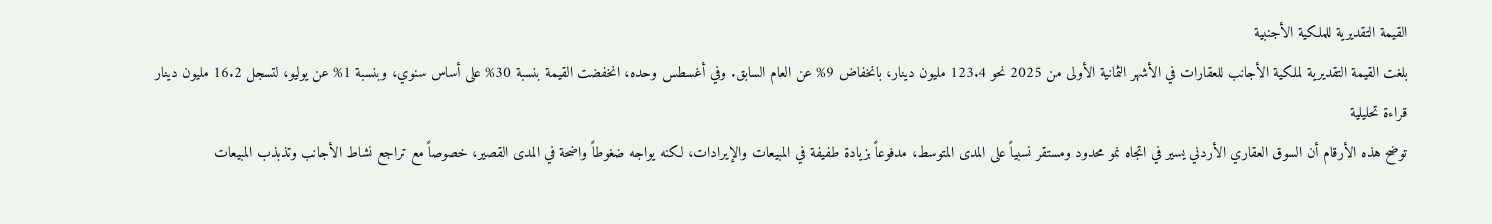القيمة التقديرية للملكية الأجنبية
بلغت القيمة التقديرية لملكية الأجانب للعقارات في الأشهر الثمانية الأولى من 2025 نحو 123.4 مليون دينار، بانخفاض 9% عن العام السابق. وفي أغسطس وحده، انخفضت القيمة بنسبة 30% على أساس سنوي، وبنسبة 1% عن يوليو، لتسجل 16.2 مليون دينار
قراءة تحليلية
توضح هذه الأرقام أن السوق العقاري الأردني يسير في اتجاه نمو محدود ومستقر نسبياً على المدى المتوسط، مدفوعاً بزيادة طفيفة في المبيعات والإيرادات، لكنه يواجه ضغوطاً واضحة في المدى القصير، خصوصاً مع تراجع نشاط الأجانب وتذبذب المبيعات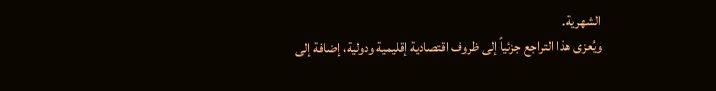الشهرية.
ويُعزى هذا التراجع جزئياً إلى ظروف اقتصادية إقليمية ودولية، إضافة إلى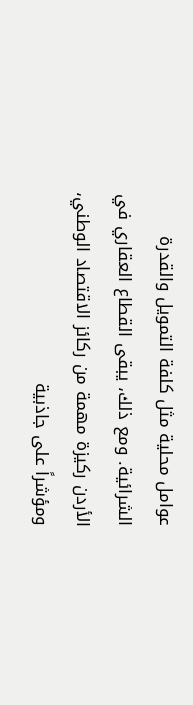عوامل محلية مثل كلفة التمويل والقدرة الشرائية. ومع ذلك، يبقى القطاع العقاري في الأردن ركيزة مهمة من ركائز الاقتصاد الوطني، ومؤشراً على جاذبية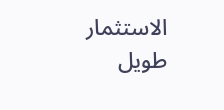الاستثمار طويل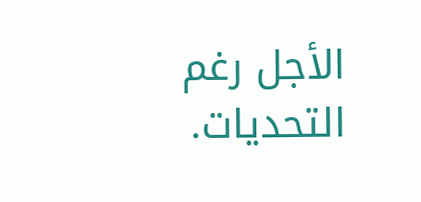الأجل رغم التحديات.